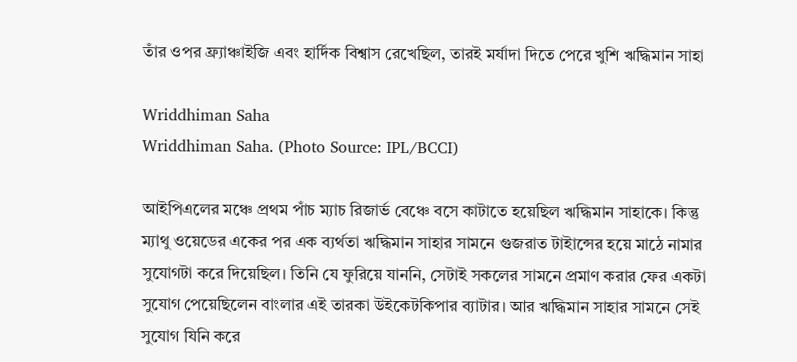তাঁর ওপর ফ্র্যাঞ্চাইজি এবং হার্দিক বিশ্বাস রেখেছিল, তারই মর্যাদা দিতে পেরে খুশি ঋদ্ধিমান সাহা

Wriddhiman Saha
Wriddhiman Saha. (Photo Source: IPL/BCCI)

আইপিএলের মঞ্চে প্রথম পাঁচ ম্যাচ রিজার্ভ বেঞ্চে বসে কাটাতে হয়েছিল ঋদ্ধিমান সাহাকে। কিন্তু ম্যাথু ওয়েডের একের পর এক ব্যর্থতা ঋদ্ধিমান সাহার সামনে গুজরাত টাইান্সের হয়ে মাঠে নামার সুযোগটা করে দিয়েছিল। তিনি যে ফুরিয়ে যাননি, সেটাই সকলের সামনে প্রমাণ করার ফের একটা সুযোগ পেয়েছিলেন বাংলার এই তারকা উইকেটকিপার ব্যাটার। আর ঋদ্ধিমান সাহার সামনে সেই সুযোগ যিনি করে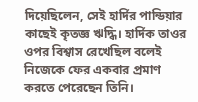দিয়েছিলেন, সেই হার্দির পান্ডিয়ার কাছেই কৃতজ্ঞ ঋদ্ধি। হার্দিক তাওর ওপর বিশ্বাস রেখেছিল বলেই নিজেকে ফের একবার প্রমাণ করতে পেরেছেন তিনি।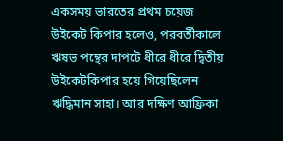একসময় ভারতের প্রথম চয়েজ উইকেট কিপার হলেও, পরবর্তীকালে ঋষভ পন্থের দাপটে ধীরে ধীরে দ্বিতীয় উইকেটকিপার হয়ে গিয়েছিলেন ঋদ্ধিমান সাহা। আর দক্ষিণ আফ্রিকা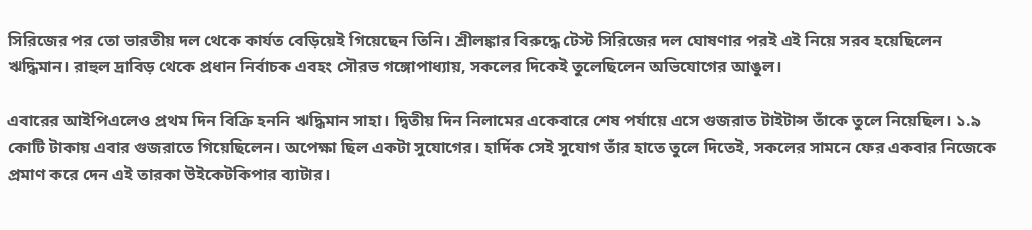সিরিজের পর তো ভারতীয় দল থেকে কার্যত বেড়িয়েই গিয়েছেন তিনি। শ্রীলঙ্কার বিরুদ্ধে টেস্ট সিরিজের দল ঘোষণার পরই এই নিয়ে সরব হয়েছিলেন ঋদ্ধিমান। রাহুল দ্রাবিড় থেকে প্রধান নির্বাচক এবহং সৌরভ গঙ্গোপাধ্যায়, সকলের দিকেই তুলেছিলেন অভিযোগের আঙুল।

এবারের আইপিএলেও প্রথম দিন বিক্রি হননি ঋদ্ধিমান সাহা। দ্বিতীয় দিন নিলামের একেবারে শেষ পর্যায়ে এসে গুজরাত টাইটান্স তাঁকে তুলে নিয়েছিল। ১.৯ কোটি টাকায় এবার গুজরাতে গিয়েছিলেন। অপেক্ষা ছিল একটা সুযোগের। হার্দিক সেই সুযোগ তাঁর হাতে তুলে দিতেই, সকলের সামনে ফের একবার নিজেকে প্রমাণ করে দেন এই তারকা উইকেটকিপার ব্যাটার।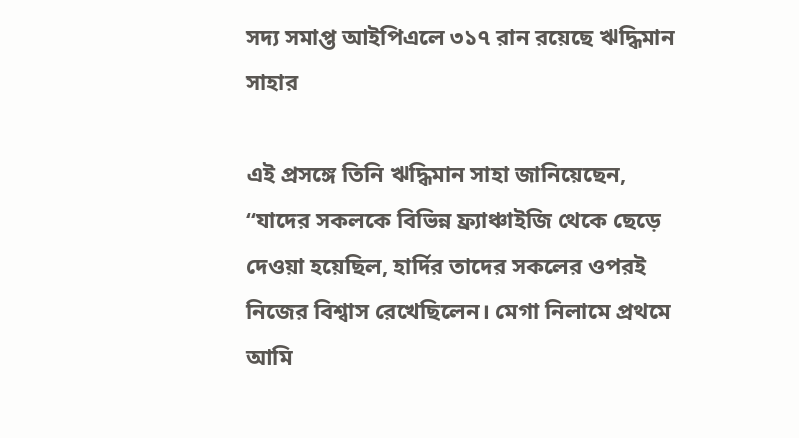সদ্য সমাপ্ত আইপিএলে ৩১৭ রান রয়েছে ঋদ্ধিমান সাহার

এই প্রসঙ্গে তিনি ঋদ্ধিমান সাহা জানিয়েছেন, “যাদের সকলকে বিভিন্ন ফ্র্যাঞ্চাইজি থেকে ছেড়ে দেওয়া হয়েছিল, হার্দির তাদের সকলের ওপরই নিজের বিশ্বাস রেখেছিলেন। মেগা নিলামে প্রথমে আমি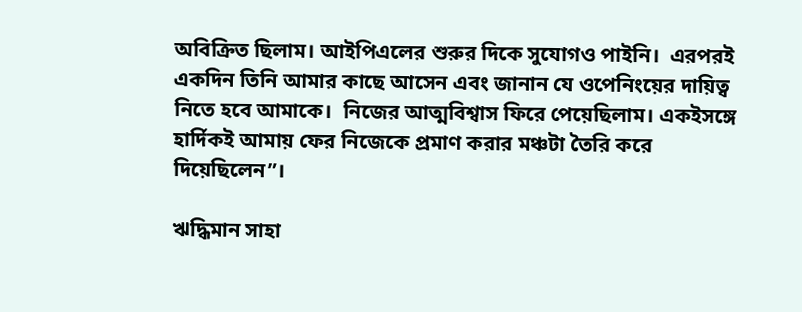অবিক্রিত ছিলাম। আইপিএলের শুরুর দিকে সুযোগও পাইনি।  এরপরই একদিন তিনি আমার কাছে আসেন এবং জানান যে ওপেনিংয়ের দায়িত্ব নিতে হবে আমাকে।  নিজের আত্মবিশ্বাস ফিরে পেয়েছিলাম। একইসঙ্গে হার্দিকই আমায় ফের নিজেকে প্রমাণ করার মঞ্চটা তৈরি করে দিয়েছিলেন”।

ঋদ্ধিমান সাহা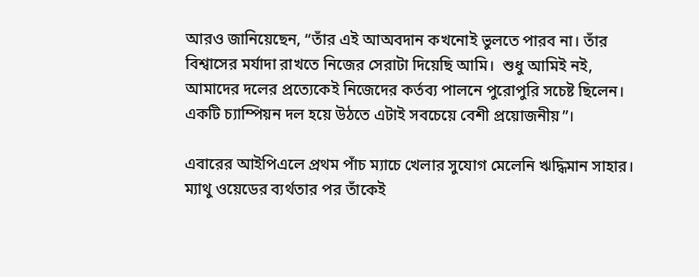আরও জানিয়েছেন, “তাঁর এই আঅবদান কখনোই ভুলতে পারব না। তাঁর বিশ্বাসের মর্যাদা রাখতে নিজের সেরাটা দিয়েছি আমি।  শুধু আমিই নই, আমাদের দলের প্রত্যেকেই নিজেদের কর্তব্য পালনে পুরোপুরি সচেষ্ট ছিলেন। একটি চ্যাম্পিয়ন দল হয়ে উঠতে এটাই সবচেয়ে বেশী প্রয়োজনীয়”।

এবারের আইপিএলে প্রথম পাঁচ ম্যাচে খেলার সুযোগ মেলেনি ঋদ্ধিমান সাহার। ম্যাথু ওয়েডের ব্যর্থতার পর তাঁকেই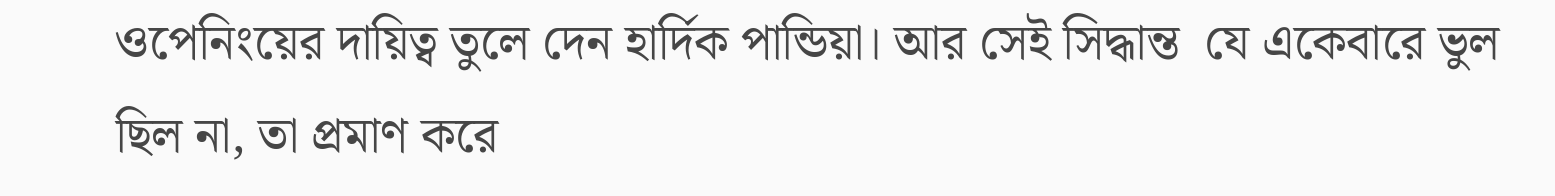ওপেনিংয়ের দায়িত্ব তুলে দেন হার্দিক পান্ডিয়া। আর সেই সিদ্ধান্ত  যে একেবারে ভুল ছিল না, তা প্রমাণ করে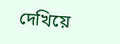দেখিয়ে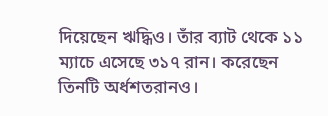দিয়েছেন ঋদ্ধিও। তাঁর ব্যাট থেকে ১১ ম্যাচে এসেছে ৩১৭ রান। করেছেন তিনটি অর্ধশতরানও।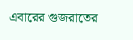এবারের গুজরাতের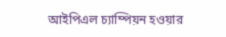আইপিএল চ্যাম্পিয়ন হওয়ার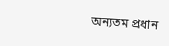অন্যতম প্রধান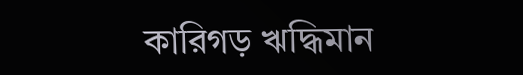কারিগড় ঋদ্ধিমান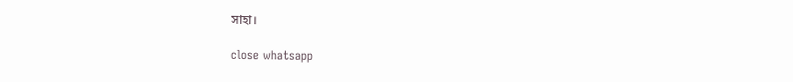সাহা।

close whatsapp